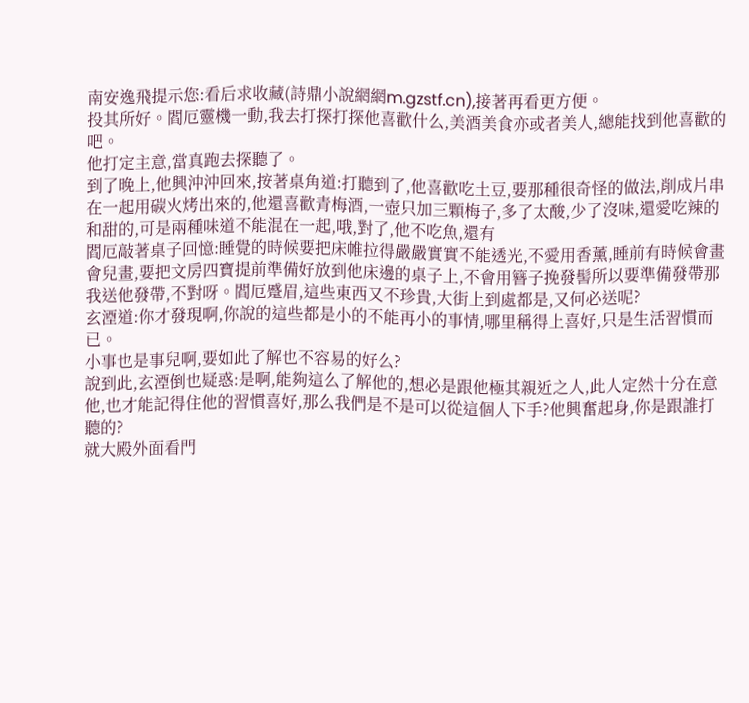南安逸飛提示您:看后求收藏(詩鼎小說網網m.gzstf.cn),接著再看更方便。
投其所好。閻厄靈機一動,我去打探打探他喜歡什么,美酒美食亦或者美人,總能找到他喜歡的吧。
他打定主意,當真跑去探聽了。
到了晚上,他興沖沖回來,按著桌角道:打聽到了,他喜歡吃土豆,要那種很奇怪的做法,削成片串在一起用碳火烤出來的,他還喜歡青梅酒,一壺只加三顆梅子,多了太酸,少了沒味,還愛吃辣的和甜的,可是兩種味道不能混在一起,哦,對了,他不吃魚,還有
閻厄敲著桌子回憶:睡覺的時候要把床帷拉得嚴嚴實實不能透光,不愛用香薰,睡前有時候會畫會兒畫,要把文房四寶提前準備好放到他床邊的桌子上,不會用簪子挽發髻所以要準備發帶那我送他發帶,不對呀。閻厄蹙眉,這些東西又不珍貴,大街上到處都是,又何必送呢?
玄湮道:你才發現啊,你說的這些都是小的不能再小的事情,哪里稱得上喜好,只是生活習慣而已。
小事也是事兒啊,要如此了解也不容易的好么?
說到此,玄湮倒也疑惑:是啊,能夠這么了解他的,想必是跟他極其親近之人,此人定然十分在意他,也才能記得住他的習慣喜好,那么我們是不是可以從這個人下手?他興奮起身,你是跟誰打聽的?
就大殿外面看門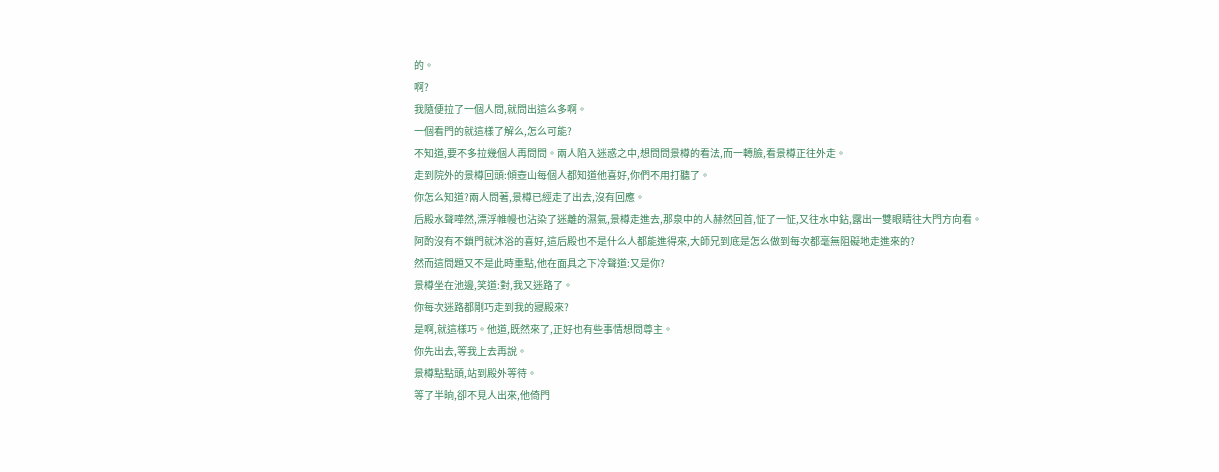的。
啊?
我隨便拉了一個人問,就問出這么多啊。
一個看門的就這樣了解么,怎么可能?
不知道,要不多拉幾個人再問問。兩人陷入迷惑之中,想問問景樽的看法,而一轉臉,看景樽正往外走。
走到院外的景樽回頭:傾壺山每個人都知道他喜好,你們不用打聽了。
你怎么知道?兩人問著,景樽已經走了出去,沒有回應。
后殿水聲嘩然,漂浮帷幔也沾染了迷離的濕氣,景樽走進去,那泉中的人赫然回首,怔了一怔,又往水中鉆,露出一雙眼睛往大門方向看。
阿酌沒有不鎖門就沐浴的喜好,這后殿也不是什么人都能進得來,大師兄到底是怎么做到每次都毫無阻礙地走進來的?
然而這問題又不是此時重點,他在面具之下冷聲道:又是你?
景樽坐在池邊,笑道:對,我又迷路了。
你每次迷路都剛巧走到我的寢殿來?
是啊,就這樣巧。他道,既然來了,正好也有些事情想問尊主。
你先出去,等我上去再說。
景樽點點頭,站到殿外等待。
等了半晌,卻不見人出來,他倚門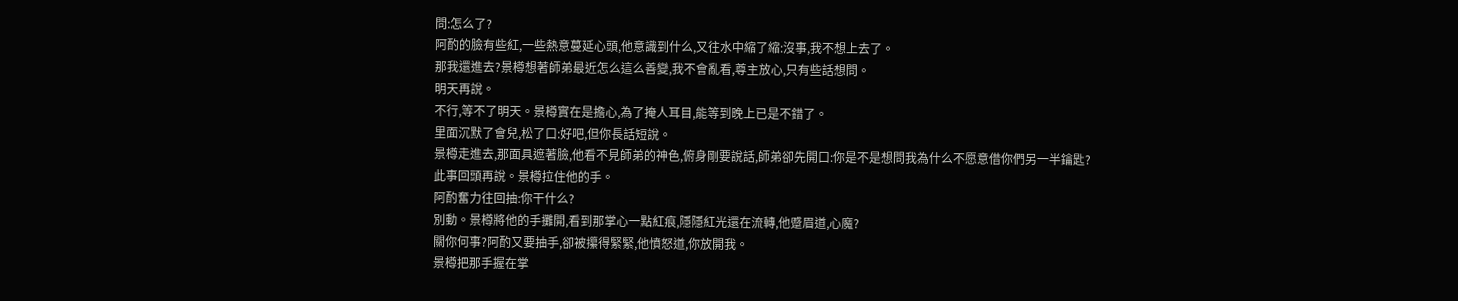問:怎么了?
阿酌的臉有些紅,一些熱意蔓延心頭,他意識到什么,又往水中縮了縮:沒事,我不想上去了。
那我還進去?景樽想著師弟最近怎么這么善變,我不會亂看,尊主放心,只有些話想問。
明天再說。
不行,等不了明天。景樽實在是擔心,為了掩人耳目,能等到晚上已是不錯了。
里面沉默了會兒,松了口:好吧,但你長話短說。
景樽走進去,那面具遮著臉,他看不見師弟的神色,俯身剛要說話,師弟卻先開口:你是不是想問我為什么不愿意借你們另一半鑰匙?
此事回頭再說。景樽拉住他的手。
阿酌奮力往回抽:你干什么?
別動。景樽將他的手攤開,看到那掌心一點紅痕,隱隱紅光還在流轉,他蹙眉道,心魔?
關你何事?阿酌又要抽手,卻被攥得緊緊,他憤怒道,你放開我。
景樽把那手握在掌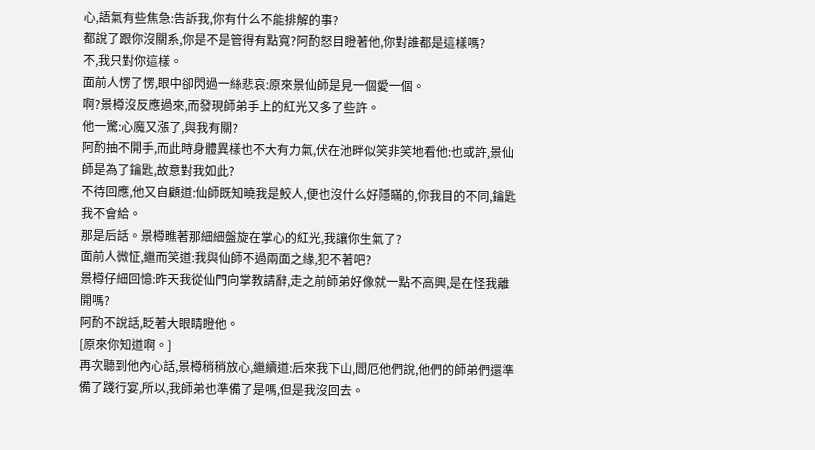心,語氣有些焦急:告訴我,你有什么不能排解的事?
都說了跟你沒關系,你是不是管得有點寬?阿酌怒目瞪著他,你對誰都是這樣嗎?
不,我只對你這樣。
面前人愣了愣,眼中卻閃過一絲悲哀:原來景仙師是見一個愛一個。
啊?景樽沒反應過來,而發現師弟手上的紅光又多了些許。
他一驚:心魔又漲了,與我有關?
阿酌抽不開手,而此時身體異樣也不大有力氣,伏在池畔似笑非笑地看他:也或許,景仙師是為了鑰匙,故意對我如此?
不待回應,他又自顧道:仙師既知曉我是鮫人,便也沒什么好隱瞞的,你我目的不同,鑰匙我不會給。
那是后話。景樽瞧著那細細盤旋在掌心的紅光,我讓你生氣了?
面前人微怔,繼而笑道:我與仙師不過兩面之緣,犯不著吧?
景樽仔細回憶:昨天我從仙門向掌教請辭,走之前師弟好像就一點不高興,是在怪我離開嗎?
阿酌不說話,眨著大眼睛瞪他。
[原來你知道啊。]
再次聽到他內心話,景樽稍稍放心,繼續道:后來我下山,閻厄他們說,他們的師弟們還準備了踐行宴,所以,我師弟也準備了是嗎,但是我沒回去。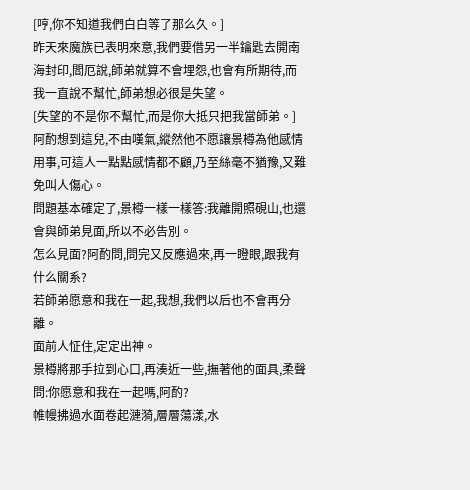[哼,你不知道我們白白等了那么久。]
昨天來魔族已表明來意,我們要借另一半鑰匙去開南海封印,閻厄說,師弟就算不會埋怨,也會有所期待,而我一直說不幫忙,師弟想必很是失望。
[失望的不是你不幫忙,而是你大抵只把我當師弟。]
阿酌想到這兒,不由嘆氣,縱然他不愿讓景樽為他感情用事,可這人一點點感情都不顧,乃至絲毫不猶豫,又難免叫人傷心。
問題基本確定了,景樽一樣一樣答:我離開照硯山,也還會與師弟見面,所以不必告別。
怎么見面?阿酌問,問完又反應過來,再一瞪眼,跟我有什么關系?
若師弟愿意和我在一起,我想,我們以后也不會再分離。
面前人怔住,定定出神。
景樽將那手拉到心口,再湊近一些,撫著他的面具,柔聲問:你愿意和我在一起嗎,阿酌?
帷幔拂過水面卷起漣漪,層層蕩漾,水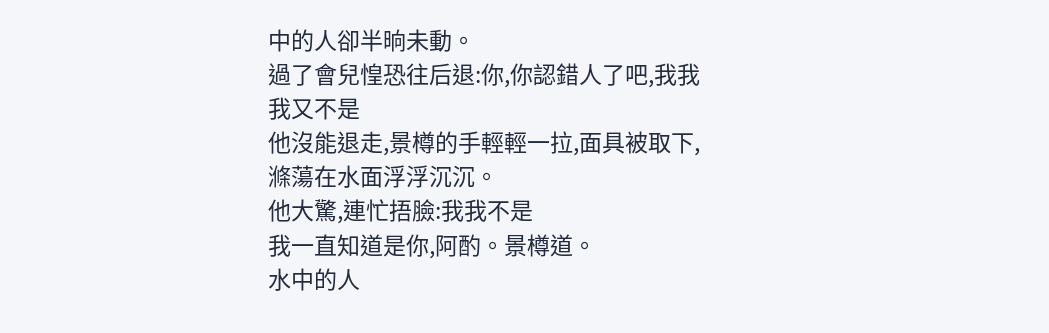中的人卻半晌未動。
過了會兒惶恐往后退:你,你認錯人了吧,我我我又不是
他沒能退走,景樽的手輕輕一拉,面具被取下,滌蕩在水面浮浮沉沉。
他大驚,連忙捂臉:我我不是
我一直知道是你,阿酌。景樽道。
水中的人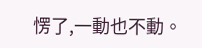愣了,一動也不動。